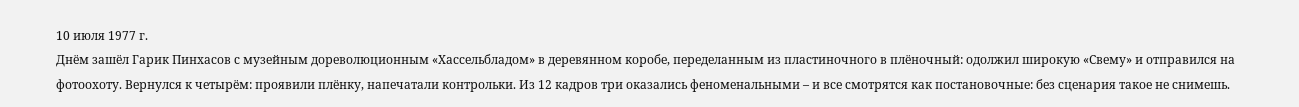10 июля 1977 г.
Днём зашёл Гарик Пинхасов с музейным дореволюционным «Хассельбладом» в деревянном коробе, переделанным из пластиночного в плёночный: одолжил широкую «Свему» и отправился на фотоохоту. Вернулся к четырём: проявили плёнку, напечатали контрольки. Из 12 кадров три оказались феноменальными – и все смотрятся как постановочные: без сценария такое не снимешь.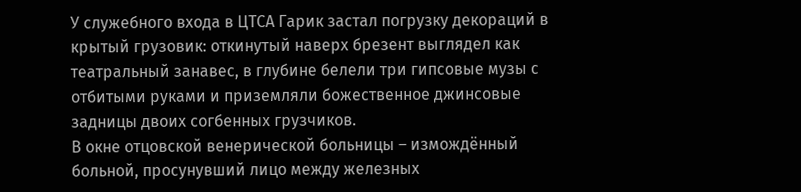У служебного входа в ЦТСА Гарик застал погрузку декораций в крытый грузовик: откинутый наверх брезент выглядел как театральный занавес, в глубине белели три гипсовые музы с отбитыми руками и приземляли божественное джинсовые задницы двоих согбенных грузчиков.
В окне отцовской венерической больницы – измождённый больной, просунувший лицо между железных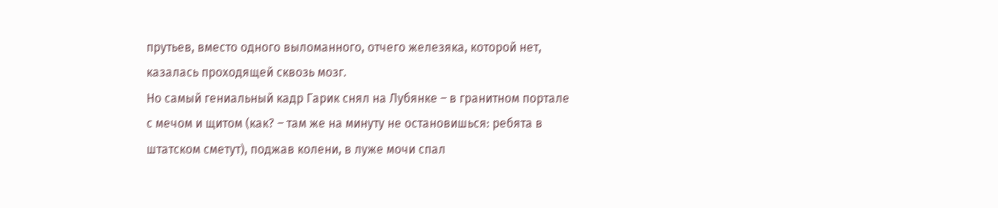прутьев, вместо одного выломанного, отчего железяка, которой нет, казалась проходящей сквозь мозг.
Но самый гениальный кадр Гарик снял на Лубянке – в гранитном портале с мечом и щитом (как? – там же на минуту не остановишься: ребята в штатском сметут), поджав колени, в луже мочи спал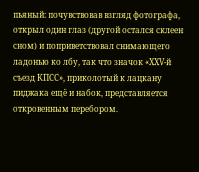пьяный: почувствовав взгляд фотографа, открыл один глаз (другой остался склеен сном) и поприветствовал снимающего ладонью ко лбу, так что значок «ХХV-й съезд КПСС», приколотый к лацкану пиджака ещё и набок, представляется откровенным перебором.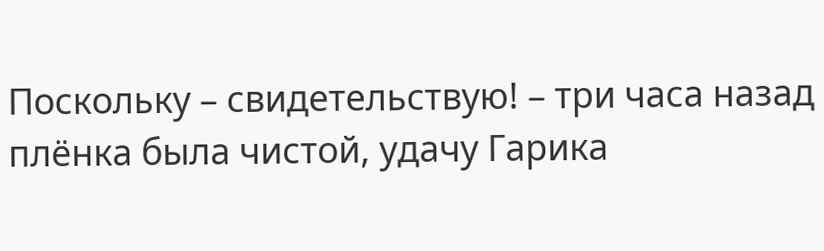Поскольку – свидетельствую! – три часа назад плёнка была чистой, удачу Гарика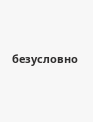безусловно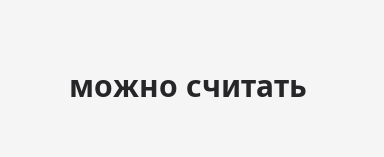можно считать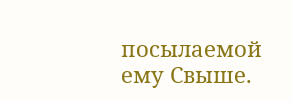посылаемой ему Свыше.